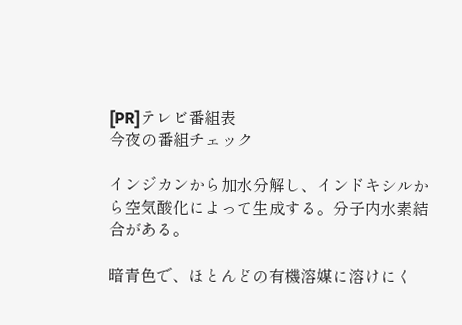[PR]テレビ番組表
今夜の番組チェック

インジカンから加水分解し、インドキシルから空気酸化によって生成する。分子内水素結合がある。

暗青色で、ほとんどの有機溶媒に溶けにく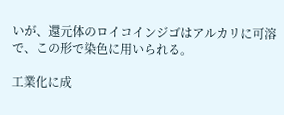いが、還元体のロイコインジゴはアルカリに可溶で、この形で染色に用いられる。

工業化に成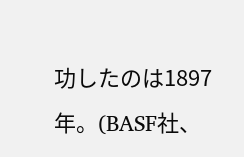功したのは1897年。(BASF社、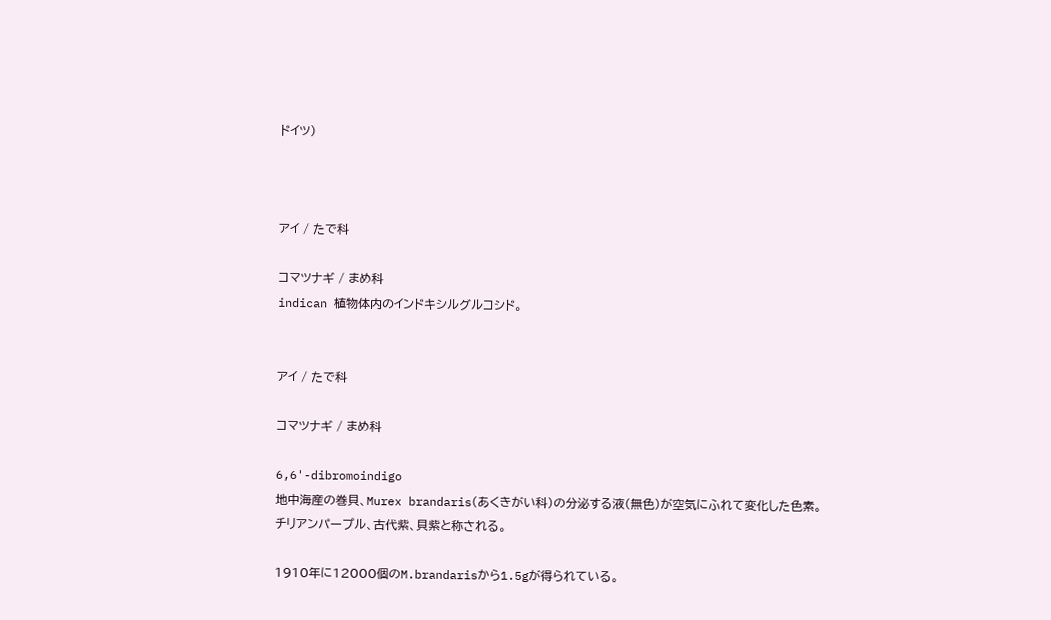ドイツ)



アイ / たで科

コマツナギ / まめ科
indican 植物体内のインドキシルグルコシド。


アイ / たで科

コマツナギ / まめ科

6,6'-dibromoindigo
地中海産の巻貝、Murex brandaris(あくきがい科)の分泌する液(無色)が空気にふれて変化した色素。
チリアンパープル、古代紫、貝紫と称される。

1910年に12000個のM.brandarisから1.5gが得られている。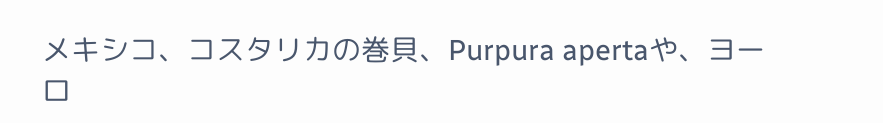メキシコ、コスタリカの巻貝、Purpura apertaや、ヨーロ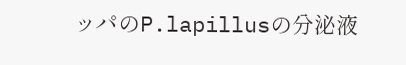ッパのP.lapillusの分泌液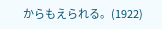からもえられる。(1922)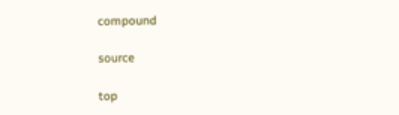compound

source

top